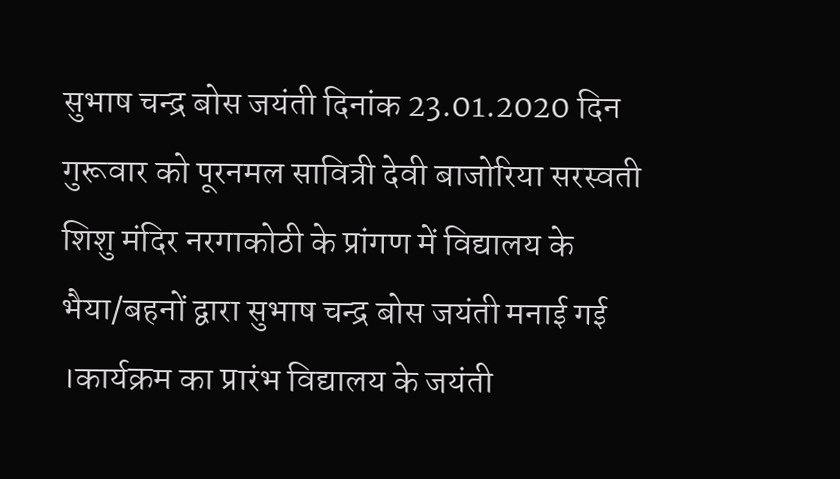सुभाष चन्द्र बोस जयंती दिनांक 23.01.2020 दिन गुरूवार को पूरनमल सावित्री देवी बाजोरिया सरस्वती शिशु मंदिर नरगाकोठी के प्रांगण में विद्यालय के भैया/बहनों द्वारा सुभाष चन्द्र बोस जयंती मनाई गई ।कार्यक्रम का प्रारंभ विद्यालय के जयंती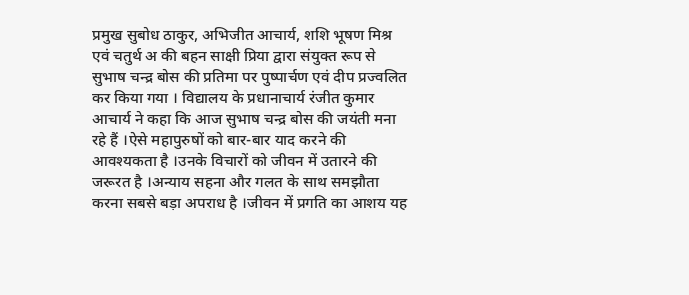प्रमुख सुबोध ठाकुर, अभिजीत आचार्य, शशि भूषण मिश्र एवं चतुर्थ अ की बहन साक्षी प्रिया द्वारा संयुक्त रूप से सुभाष चन्द्र बोस की प्रतिमा पर पुष्पार्चण एवं दीप प्रज्वलित कर किया गया । विद्यालय के प्रधानाचार्य रंजीत कुमार आचार्य ने कहा कि आज सुभाष चन्द्र बोस की जयंती मना रहे हैं ।ऐसे महापुरुषों को बार-बार याद करने की आवश्यकता है ।उनके विचारों को जीवन में उतारने की जरूरत है ।अन्याय सहना और गलत के साथ समझौता करना सबसे बड़ा अपराध है ।जीवन में प्रगति का आशय यह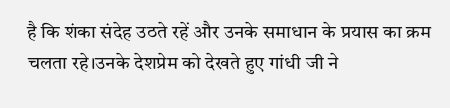है कि शंका संदेह उठते रहें और उनके समाधान के प्रयास का क्रम चलता रहे।उनके देशप्रेम को देखते हुए गांधी जी ने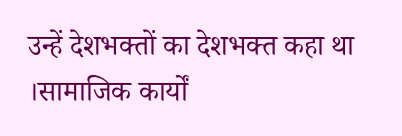उन्हें देशभक्तों का देशभक्त कहा था ।सामाजिक कार्यों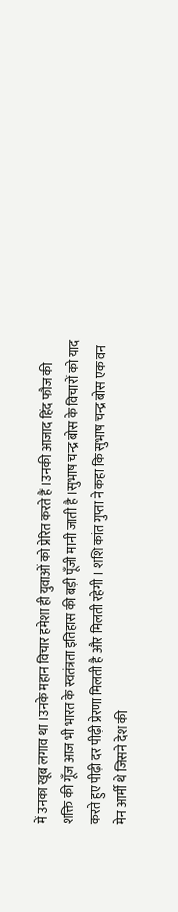में उनका खूब लगाव था ।उनके महान विचार हमेशा ही युवाओं को प्रेरित करते हैं ।उनकी आजाद हिंद फौज की शक्ति की गूँज आज भी भारत के स्वतंत्रता इतिहास की बड़ी पूँजी मानी जाती है ।सुभाष चन्द्र बोस के विचारों को याद करते हुए पीढ़ी दर पीढ़ी प्रेरणा मिलती है और मिलती रहेगी । शशि कांत गुप्ता ने कहा कि सुभाष चन्द्र बोस एक वन मेन आर्मी थे जिसने देश की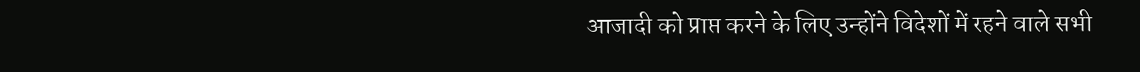आजादी को प्राप्त करने के लिए उन्होंने विदेशों में रहने वाले सभी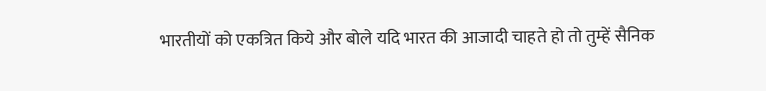भारतीयों को एकत्रित किये और बोले यदि भारत की आजादी चाहते हो तो तुम्हें सैनिक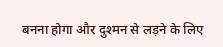बनना होगा और दुश्मन से लड़ने के लिए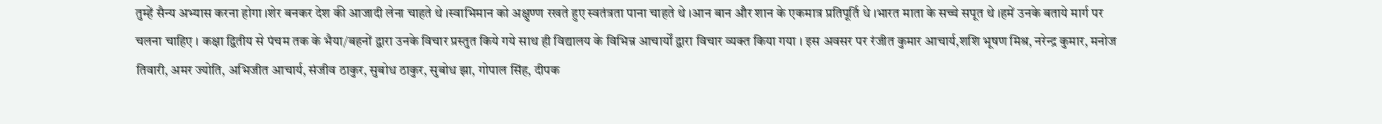तुम्हें सैन्य अभ्यास करना होगा ।शेर बनकर देश की आजादी लेना चाहते थे ।स्वाभिमान को अक्षुण्ण रखते हुए स्वतंत्रता पाना चाहते थे ।आन बान और शान के एकमात्र प्रतिपूर्ति धे ।भारत माता के सच्चे सपूत थे ।हमें उनके बताये मार्ग पर चलना चाहिए । कक्षा द्वितीय से पंचम तक के भैया/बहनों द्वारा उनके विचार प्रस्तुत किये गये साथ ही विद्यालय के विभिन्न आचार्यों द्वारा विचार व्यक्त किया गया । इस अवसर पर रंजीत कुमार आचार्य,शशि भूषण मिश्र, नरेन्द्र कुमार, मनोज तिवारी, अमर ज्योति, अभिजीत आचार्य, संजीव ठाकुर, सुबोध ठाकुर, सुबोध झा, गोपाल सिंह, दीपक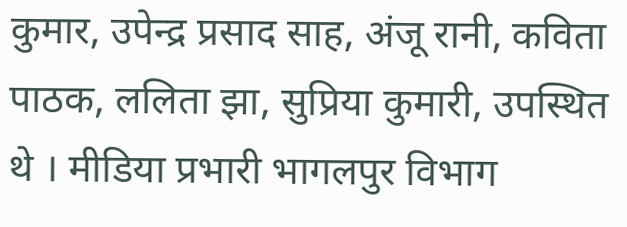कुमार, उपेन्द्र प्रसाद साह, अंजू रानी, कविता पाठक, ललिता झा, सुप्रिया कुमारी, उपस्थित थे । मीडिया प्रभारी भागलपुर विभाग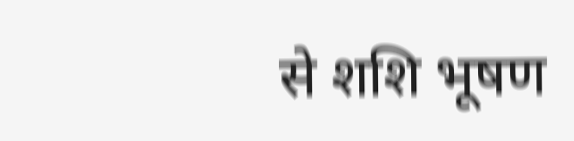से शशि भूषण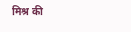मिश्र की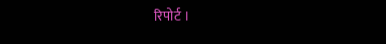रिपोर्ट ।